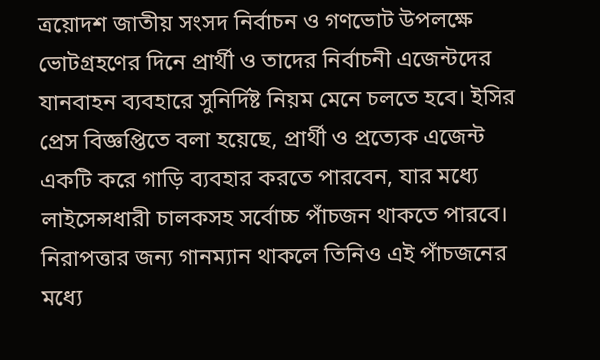ত্রয়োদশ জাতীয় সংসদ নির্বাচন ও গণভোট উপলক্ষে ভোটগ্রহণের দিনে প্রার্থী ও তাদের নির্বাচনী এজেন্টদের যানবাহন ব্যবহারে সুনির্দিষ্ট নিয়ম মেনে চলতে হবে। ইসির প্রেস বিজ্ঞপ্তিতে বলা হয়েছে, প্রার্থী ও প্রত্যেক এজেন্ট একটি করে গাড়ি ব্যবহার করতে পারবেন, যার মধ্যে লাইসেন্সধারী চালকসহ সর্বোচ্চ পাঁচজন থাকতে পারবে। নিরাপত্তার জন্য গানম্যান থাকলে তিনিও এই পাঁচজনের মধ্যে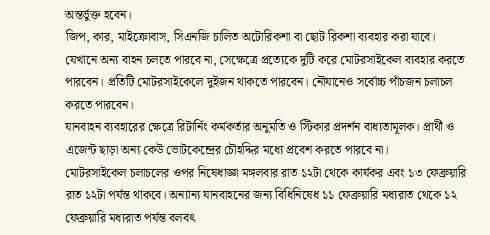অন্তর্ভুক্ত হবেন।
জিপ, কার, মাইক্রোবাস, সিএনজি চালিত অটোরিকশা বা ছোট রিকশা ব্যবহার করা যাবে। যেখানে অন্য বাহন চলতে পারবে না, সেক্ষেত্রে প্রত্যেকে দুটি করে মোটরসাইকেল ব্যবহার করতে পারবেন। প্রতিটি মোটরসাইকেলে দুইজন থাকতে পারবেন। নৌযানেও সর্বোচ্চ পাঁচজন চলাচল করতে পারবেন।
যানবাহন ব্যবহারের ক্ষেত্রে রিটার্নিং কর্মকর্তার অনুমতি ও স্টিকার প্রদর্শন বাধ্যতামূলক। প্রার্থী ও এজেন্ট ছাড়া অন্য কেউ ভোটকেন্দ্রের চৌহদ্দির মধ্যে প্রবেশ করতে পারবে না।
মোটরসাইকেল চলাচলের ওপর নিষেধাজ্ঞা মঙ্গলবার রাত ১২টা থেকে কার্যকর এবং ১৩ ফেব্রুয়ারি রাত ১২টা পর্যন্ত থাকবে। অন্যান্য যানবাহনের জন্য বিধিনিষেধ ১১ ফেব্রুয়ারি মধ্যরাত থেকে ১২ ফেব্রুয়ারি মধ্যরাত পর্যন্ত বলবৎ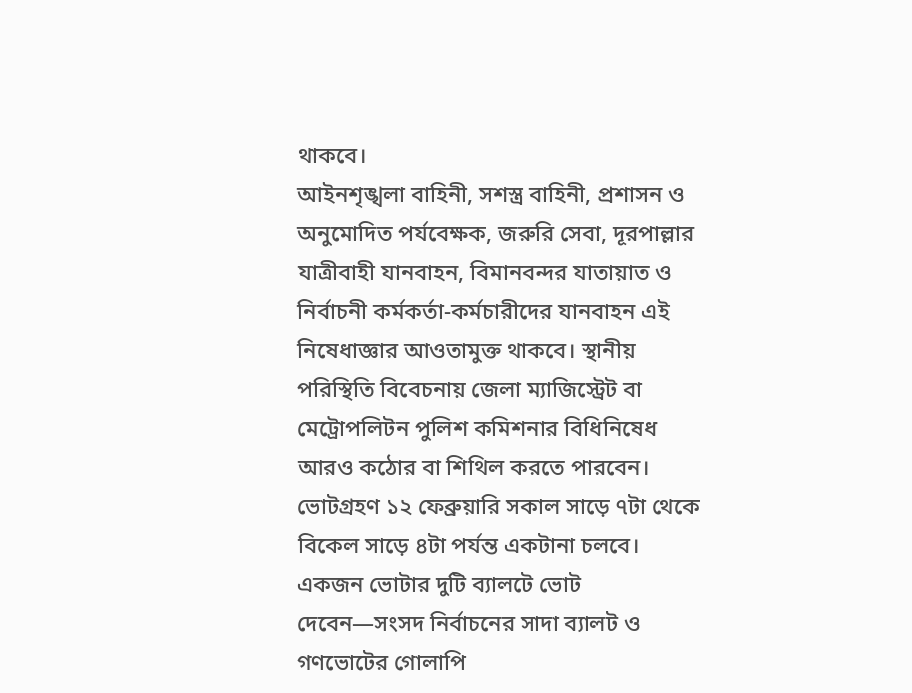থাকবে।
আইনশৃঙ্খলা বাহিনী, সশস্ত্র বাহিনী, প্রশাসন ও অনুমোদিত পর্যবেক্ষক, জরুরি সেবা, দূরপাল্লার যাত্রীবাহী যানবাহন, বিমানবন্দর যাতায়াত ও নির্বাচনী কর্মকর্তা-কর্মচারীদের যানবাহন এই নিষেধাজ্ঞার আওতামুক্ত থাকবে। স্থানীয় পরিস্থিতি বিবেচনায় জেলা ম্যাজিস্ট্রেট বা মেট্রোপলিটন পুলিশ কমিশনার বিধিনিষেধ আরও কঠোর বা শিথিল করতে পারবেন।
ভোটগ্রহণ ১২ ফেব্রুয়ারি সকাল সাড়ে ৭টা থেকে বিকেল সাড়ে ৪টা পর্যন্ত একটানা চলবে। একজন ভোটার দুটি ব্যালটে ভোট দেবেন—সংসদ নির্বাচনের সাদা ব্যালট ও গণভোটের গোলাপি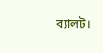ব্যালট।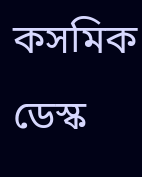কসমিক ডেস্ক